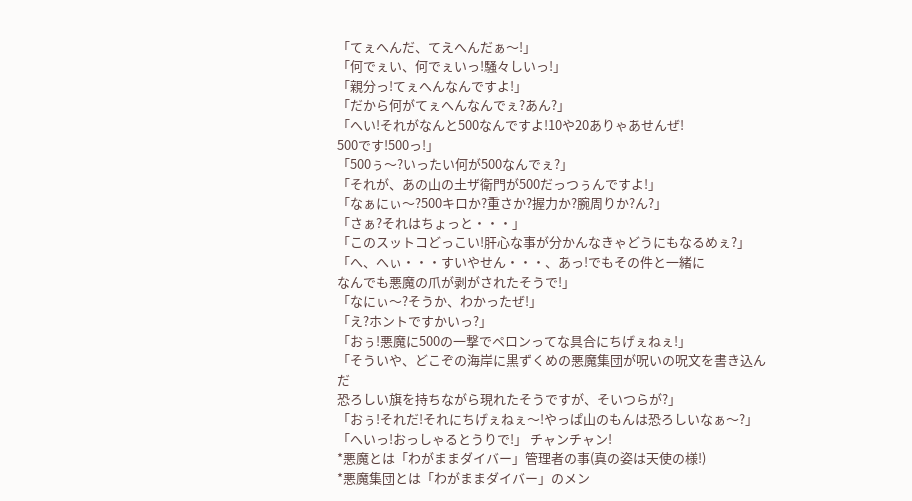「てぇへんだ、てえへんだぁ〜!」
「何でぇい、何でぇいっ!騒々しいっ!」
「親分っ!てぇへんなんですよ!」
「だから何がてぇへんなんでぇ?あん?」
「へい!それがなんと500なんですよ!10や20ありゃあせんぜ!
500です!500っ!」
「500ぅ〜?いったい何が500なんでぇ?」
「それが、あの山の土ザ衛門が500だっつぅんですよ!」
「なぁにぃ〜?500キロか?重さか?握力か?腕周りか?ん?」
「さぁ?それはちょっと・・・」
「このスットコどっこい!肝心な事が分かんなきゃどうにもなるめぇ?」
「へ、へぃ・・・すいやせん・・・、あっ!でもその件と一緒に
なんでも悪魔の爪が剥がされたそうで!」
「なにぃ〜?そうか、わかったぜ!」
「え?ホントですかいっ?」
「おぅ!悪魔に500の一撃でペロンってな具合にちげぇねぇ!」
「そういや、どこぞの海岸に黒ずくめの悪魔集団が呪いの呪文を書き込んだ
恐ろしい旗を持ちながら現れたそうですが、そいつらが?」
「おぅ!それだ!それにちげぇねぇ〜!やっぱ山のもんは恐ろしいなぁ〜?」
「へいっ!おっしゃるとうりで!」 チャンチャン!
*悪魔とは「わがままダイバー」管理者の事(真の姿は天使の様!)
*悪魔集団とは「わがままダイバー」のメン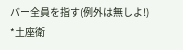バー全員を指す(例外は無しよ!)
*土座衛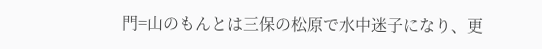門=山のもんとは三保の松原で水中迷子になり、更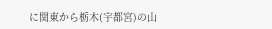に関東から栃木(宇都宮)の山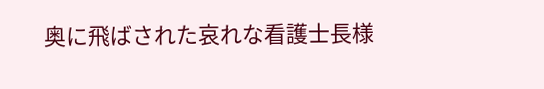奥に飛ばされた哀れな看護士長様